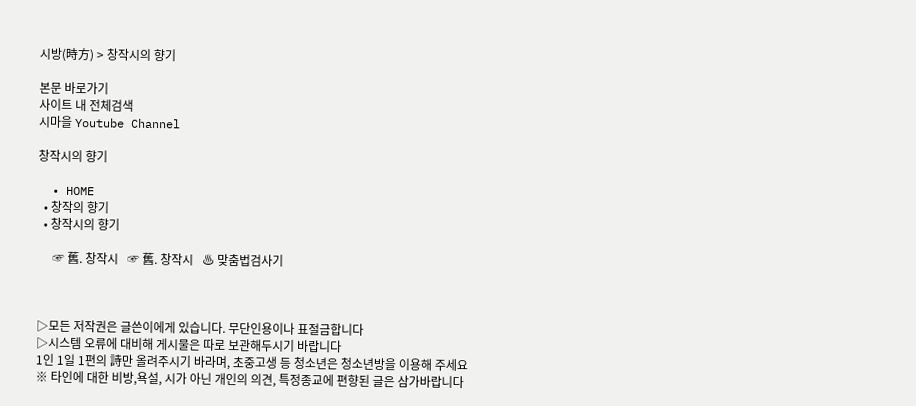시방(時方) > 창작시의 향기

본문 바로가기
사이트 내 전체검색
시마을 Youtube Channel

창작시의 향기

  • HOME
  • 창작의 향기
  • 창작시의 향기

     ☞ 舊. 창작시   ☞ 舊. 창작시   ♨ 맞춤법검사기



▷모든 저작권은 글쓴이에게 있습니다. 무단인용이나 표절금합니다
▷시스템 오류에 대비해 게시물은 따로 보관해두시기 바랍니다
1인 1일 1편의 詩만 올려주시기 바라며, 초중고생 등 청소년은 청소년방을 이용해 주세요
※ 타인에 대한 비방,욕설, 시가 아닌 개인의 의견, 특정종교에 편향된 글은 삼가바랍니다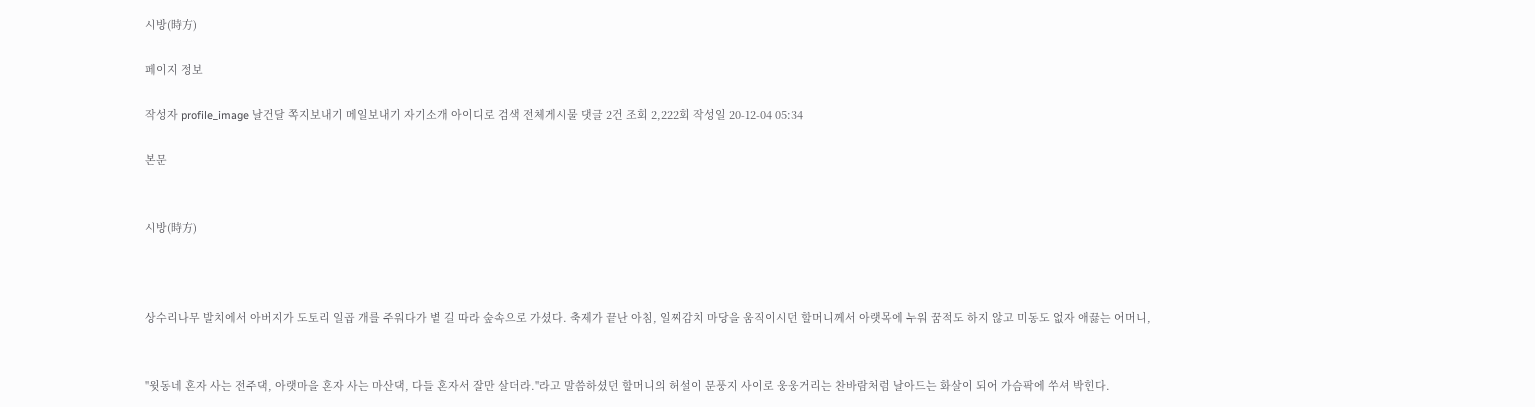시방(時方)

페이지 정보

작성자 profile_image 날건달 쪽지보내기 메일보내기 자기소개 아이디로 검색 전체게시물 댓글 2건 조회 2,222회 작성일 20-12-04 05:34

본문


시방(時方)



상수리나무 발치에서 아버지가 도토리 일곱 개를 주워다가 볕 길 따라 숲속으로 가셨다. 축제가 끝난 아침, 일찌감치 마당을 움직이시던 할머니께서 아랫목에 누워 꿈적도 하지 않고 미동도 없자 애끓는 어머니,


"윗동네 혼자 사는 전주댁, 아랫마을 혼자 사는 마산댁, 다들 혼자서 잘만 살더라."라고 말씀하셨던 할머니의 허설이 문풍지 사이로 웅웅거리는 찬바람처럼 날아드는 화살이 되어 가슴팍에 쑤셔 박힌다.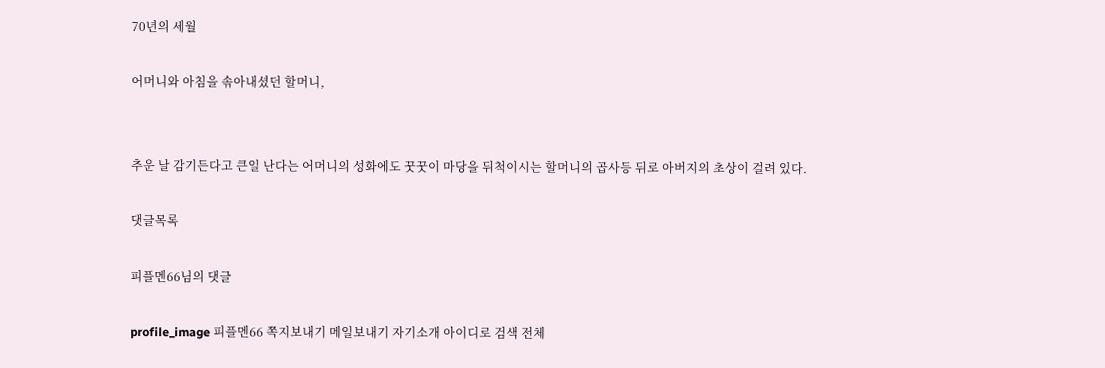70년의 세월

어머니와 아침을 솎아내셨던 할머니,


추운 날 감기든다고 큰일 난다는 어머니의 성화에도 꿋꿋이 마당을 뒤척이시는 할머니의 곱사등 뒤로 아버지의 초상이 걸려 있다.

댓글목록

피플멘66님의 댓글

profile_image 피플멘66 쪽지보내기 메일보내기 자기소개 아이디로 검색 전체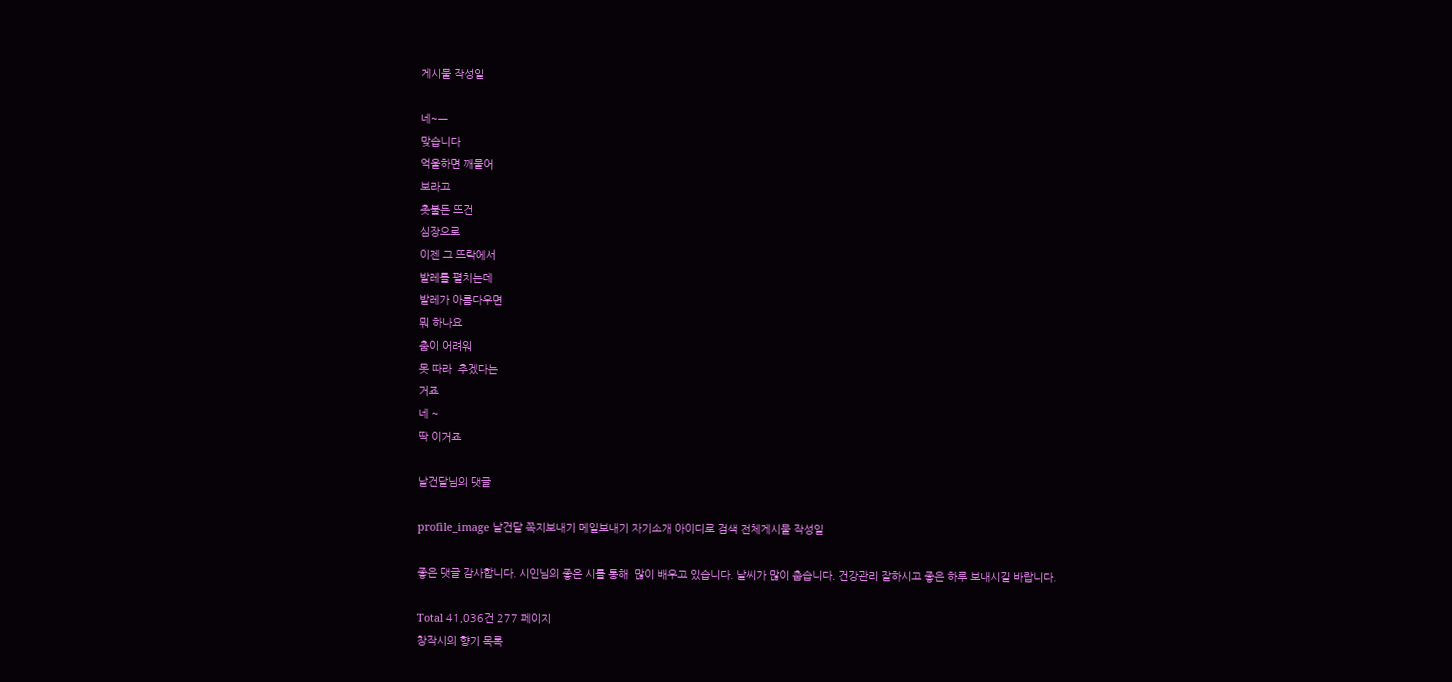게시물 작성일

네~ㅡ
맞습니다
억울하면 깨물어
보라고
촛불든 뜨건
심장으로
이젠 그 뜨락에서
발레를 펼치는데
발레가 아름다우면
뭐 하나요
춤이 어려워
못 따라  추겠다는
거죠
네 ~
딱 이거죠

날건달님의 댓글

profile_image 날건달 쪽지보내기 메일보내기 자기소개 아이디로 검색 전체게시물 작성일

좋은 댓글 감사합니다. 시인님의 좋은 시를 통해  많이 배우고 있습니다. 날씨가 많이 춥습니다. 건강관리 잘하시고 좋은 하루 보내시길 바랍니다.

Total 41,036건 277 페이지
창작시의 향기 목록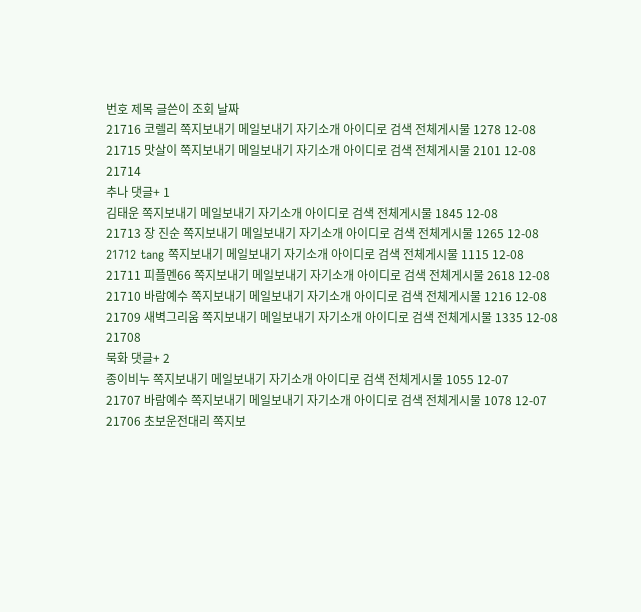번호 제목 글쓴이 조회 날짜
21716 코렐리 쪽지보내기 메일보내기 자기소개 아이디로 검색 전체게시물 1278 12-08
21715 맛살이 쪽지보내기 메일보내기 자기소개 아이디로 검색 전체게시물 2101 12-08
21714
추나 댓글+ 1
김태운 쪽지보내기 메일보내기 자기소개 아이디로 검색 전체게시물 1845 12-08
21713 장 진순 쪽지보내기 메일보내기 자기소개 아이디로 검색 전체게시물 1265 12-08
21712 tang 쪽지보내기 메일보내기 자기소개 아이디로 검색 전체게시물 1115 12-08
21711 피플멘66 쪽지보내기 메일보내기 자기소개 아이디로 검색 전체게시물 2618 12-08
21710 바람예수 쪽지보내기 메일보내기 자기소개 아이디로 검색 전체게시물 1216 12-08
21709 새벽그리움 쪽지보내기 메일보내기 자기소개 아이디로 검색 전체게시물 1335 12-08
21708
묵화 댓글+ 2
종이비누 쪽지보내기 메일보내기 자기소개 아이디로 검색 전체게시물 1055 12-07
21707 바람예수 쪽지보내기 메일보내기 자기소개 아이디로 검색 전체게시물 1078 12-07
21706 초보운전대리 쪽지보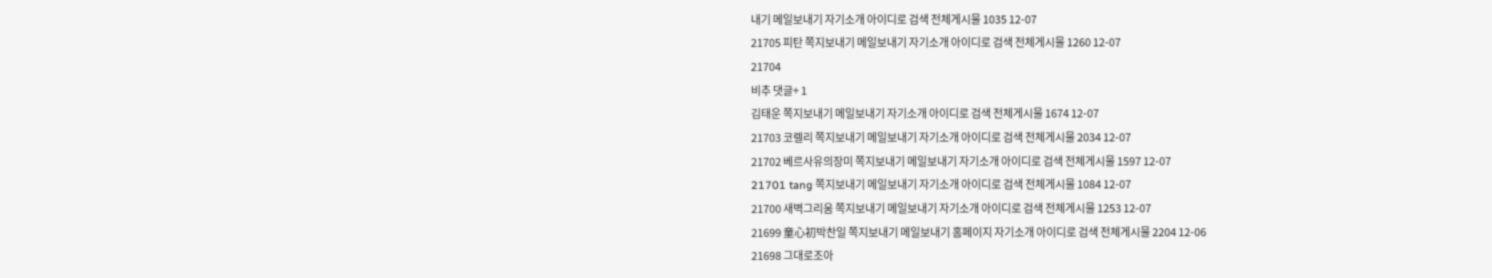내기 메일보내기 자기소개 아이디로 검색 전체게시물 1035 12-07
21705 피탄 쪽지보내기 메일보내기 자기소개 아이디로 검색 전체게시물 1260 12-07
21704
비추 댓글+ 1
김태운 쪽지보내기 메일보내기 자기소개 아이디로 검색 전체게시물 1674 12-07
21703 코렐리 쪽지보내기 메일보내기 자기소개 아이디로 검색 전체게시물 2034 12-07
21702 베르사유의장미 쪽지보내기 메일보내기 자기소개 아이디로 검색 전체게시물 1597 12-07
21701 tang 쪽지보내기 메일보내기 자기소개 아이디로 검색 전체게시물 1084 12-07
21700 새벽그리움 쪽지보내기 메일보내기 자기소개 아이디로 검색 전체게시물 1253 12-07
21699 童心初박찬일 쪽지보내기 메일보내기 홈페이지 자기소개 아이디로 검색 전체게시물 2204 12-06
21698 그대로조아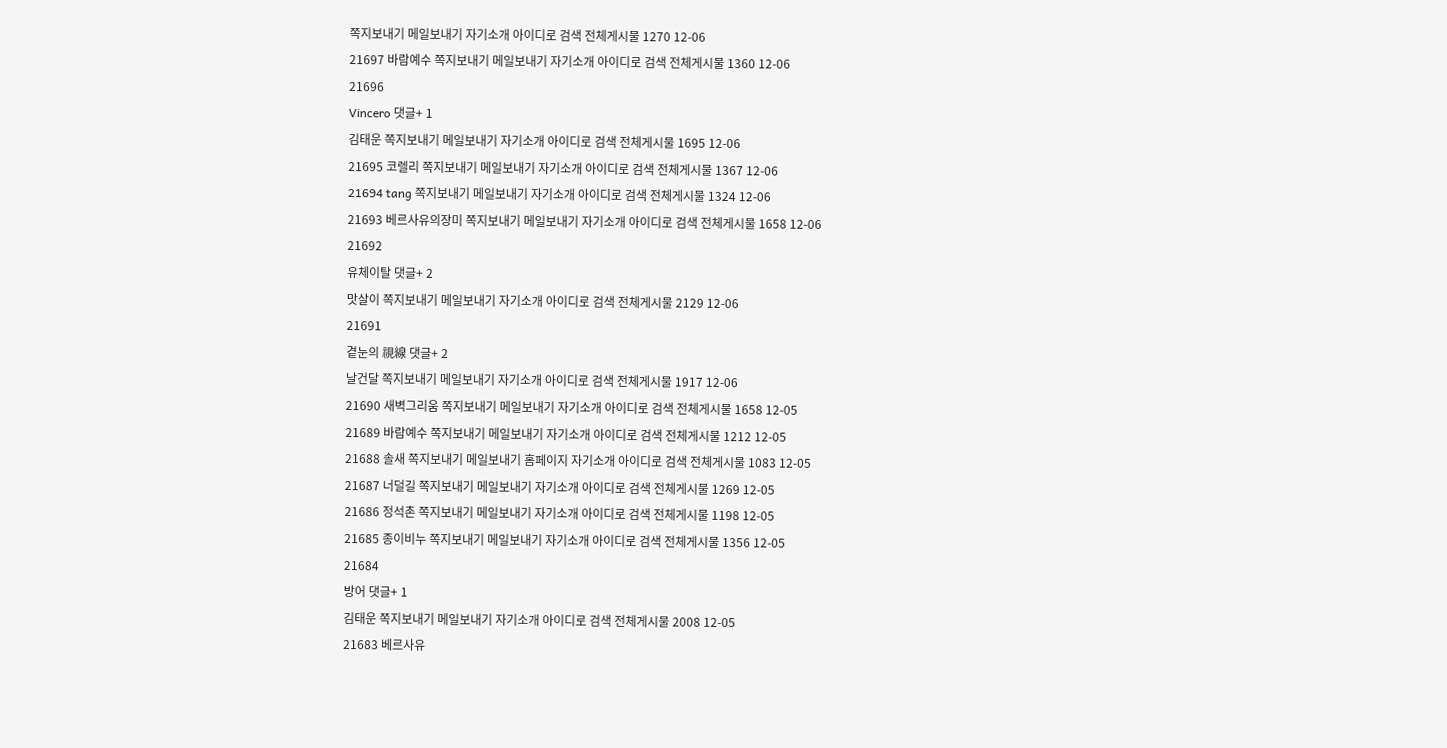쪽지보내기 메일보내기 자기소개 아이디로 검색 전체게시물 1270 12-06
21697 바람예수 쪽지보내기 메일보내기 자기소개 아이디로 검색 전체게시물 1360 12-06
21696
Vincero 댓글+ 1
김태운 쪽지보내기 메일보내기 자기소개 아이디로 검색 전체게시물 1695 12-06
21695 코렐리 쪽지보내기 메일보내기 자기소개 아이디로 검색 전체게시물 1367 12-06
21694 tang 쪽지보내기 메일보내기 자기소개 아이디로 검색 전체게시물 1324 12-06
21693 베르사유의장미 쪽지보내기 메일보내기 자기소개 아이디로 검색 전체게시물 1658 12-06
21692
유체이탈 댓글+ 2
맛살이 쪽지보내기 메일보내기 자기소개 아이디로 검색 전체게시물 2129 12-06
21691
곁눈의 視線 댓글+ 2
날건달 쪽지보내기 메일보내기 자기소개 아이디로 검색 전체게시물 1917 12-06
21690 새벽그리움 쪽지보내기 메일보내기 자기소개 아이디로 검색 전체게시물 1658 12-05
21689 바람예수 쪽지보내기 메일보내기 자기소개 아이디로 검색 전체게시물 1212 12-05
21688 솔새 쪽지보내기 메일보내기 홈페이지 자기소개 아이디로 검색 전체게시물 1083 12-05
21687 너덜길 쪽지보내기 메일보내기 자기소개 아이디로 검색 전체게시물 1269 12-05
21686 정석촌 쪽지보내기 메일보내기 자기소개 아이디로 검색 전체게시물 1198 12-05
21685 종이비누 쪽지보내기 메일보내기 자기소개 아이디로 검색 전체게시물 1356 12-05
21684
방어 댓글+ 1
김태운 쪽지보내기 메일보내기 자기소개 아이디로 검색 전체게시물 2008 12-05
21683 베르사유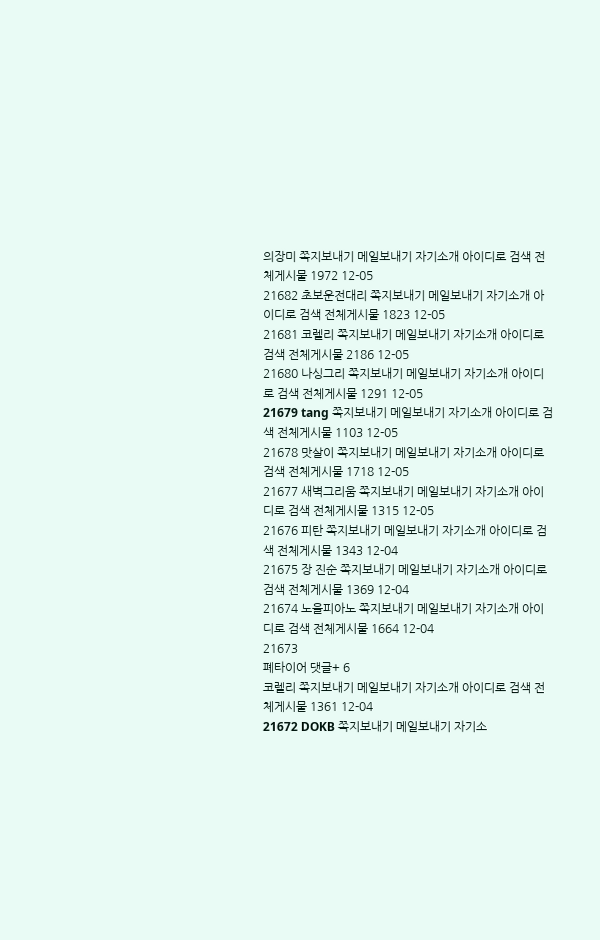의장미 쪽지보내기 메일보내기 자기소개 아이디로 검색 전체게시물 1972 12-05
21682 초보운전대리 쪽지보내기 메일보내기 자기소개 아이디로 검색 전체게시물 1823 12-05
21681 코렐리 쪽지보내기 메일보내기 자기소개 아이디로 검색 전체게시물 2186 12-05
21680 나싱그리 쪽지보내기 메일보내기 자기소개 아이디로 검색 전체게시물 1291 12-05
21679 tang 쪽지보내기 메일보내기 자기소개 아이디로 검색 전체게시물 1103 12-05
21678 맛살이 쪽지보내기 메일보내기 자기소개 아이디로 검색 전체게시물 1718 12-05
21677 새벽그리움 쪽지보내기 메일보내기 자기소개 아이디로 검색 전체게시물 1315 12-05
21676 피탄 쪽지보내기 메일보내기 자기소개 아이디로 검색 전체게시물 1343 12-04
21675 장 진순 쪽지보내기 메일보내기 자기소개 아이디로 검색 전체게시물 1369 12-04
21674 노을피아노 쪽지보내기 메일보내기 자기소개 아이디로 검색 전체게시물 1664 12-04
21673
폐타이어 댓글+ 6
코렐리 쪽지보내기 메일보내기 자기소개 아이디로 검색 전체게시물 1361 12-04
21672 DOKB 쪽지보내기 메일보내기 자기소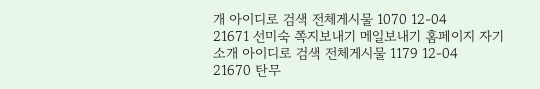개 아이디로 검색 전체게시물 1070 12-04
21671 선미숙 쪽지보내기 메일보내기 홈페이지 자기소개 아이디로 검색 전체게시물 1179 12-04
21670 탄무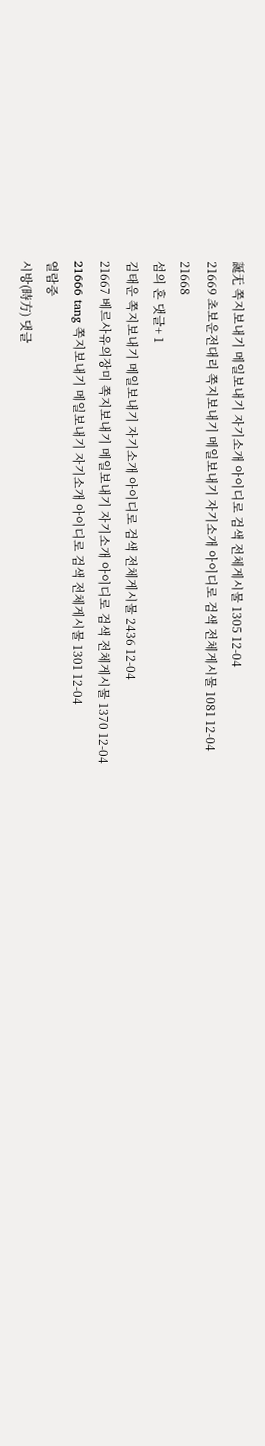誕无 쪽지보내기 메일보내기 자기소개 아이디로 검색 전체게시물 1305 12-04
21669 초보운전대리 쪽지보내기 메일보내기 자기소개 아이디로 검색 전체게시물 1081 12-04
21668
섬의 혼 댓글+ 1
김태운 쪽지보내기 메일보내기 자기소개 아이디로 검색 전체게시물 2436 12-04
21667 베르사유의장미 쪽지보내기 메일보내기 자기소개 아이디로 검색 전체게시물 1370 12-04
21666 tang 쪽지보내기 메일보내기 자기소개 아이디로 검색 전체게시물 1301 12-04
열람중
시방(時方) 댓글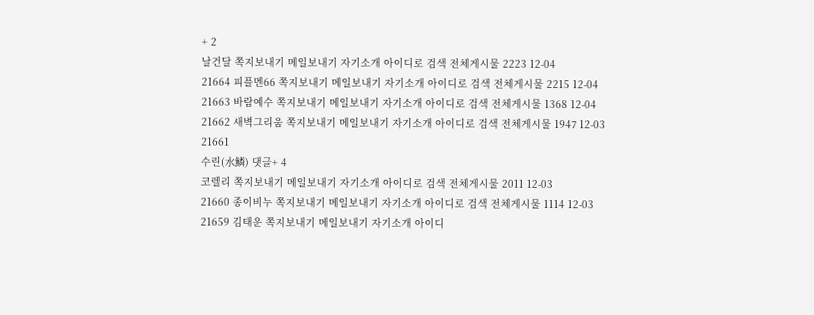+ 2
날건달 쪽지보내기 메일보내기 자기소개 아이디로 검색 전체게시물 2223 12-04
21664 피플멘66 쪽지보내기 메일보내기 자기소개 아이디로 검색 전체게시물 2215 12-04
21663 바람예수 쪽지보내기 메일보내기 자기소개 아이디로 검색 전체게시물 1368 12-04
21662 새벽그리움 쪽지보내기 메일보내기 자기소개 아이디로 검색 전체게시물 1947 12-03
21661
수린(水鱗) 댓글+ 4
코렐리 쪽지보내기 메일보내기 자기소개 아이디로 검색 전체게시물 2011 12-03
21660 종이비누 쪽지보내기 메일보내기 자기소개 아이디로 검색 전체게시물 1114 12-03
21659 김태운 쪽지보내기 메일보내기 자기소개 아이디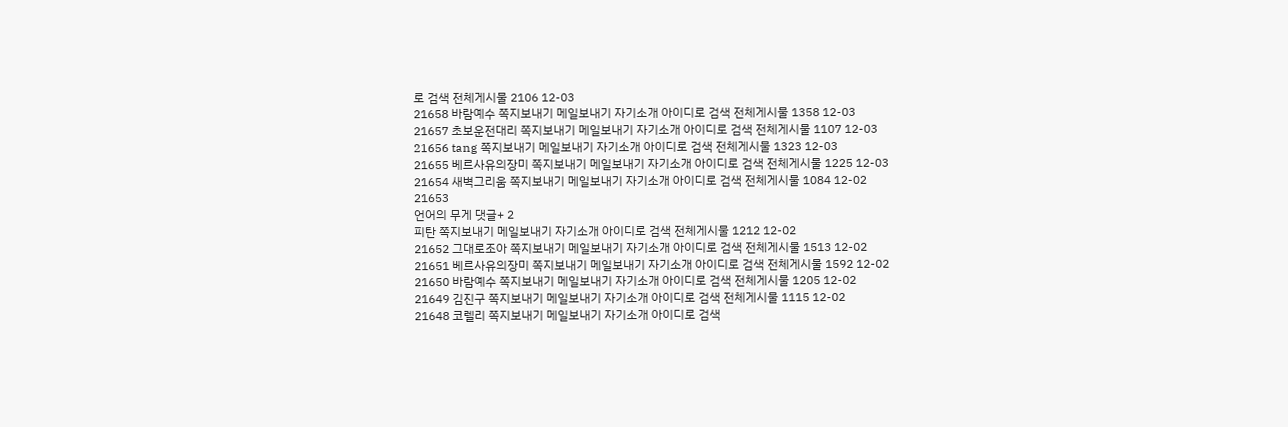로 검색 전체게시물 2106 12-03
21658 바람예수 쪽지보내기 메일보내기 자기소개 아이디로 검색 전체게시물 1358 12-03
21657 초보운전대리 쪽지보내기 메일보내기 자기소개 아이디로 검색 전체게시물 1107 12-03
21656 tang 쪽지보내기 메일보내기 자기소개 아이디로 검색 전체게시물 1323 12-03
21655 베르사유의장미 쪽지보내기 메일보내기 자기소개 아이디로 검색 전체게시물 1225 12-03
21654 새벽그리움 쪽지보내기 메일보내기 자기소개 아이디로 검색 전체게시물 1084 12-02
21653
언어의 무게 댓글+ 2
피탄 쪽지보내기 메일보내기 자기소개 아이디로 검색 전체게시물 1212 12-02
21652 그대로조아 쪽지보내기 메일보내기 자기소개 아이디로 검색 전체게시물 1513 12-02
21651 베르사유의장미 쪽지보내기 메일보내기 자기소개 아이디로 검색 전체게시물 1592 12-02
21650 바람예수 쪽지보내기 메일보내기 자기소개 아이디로 검색 전체게시물 1205 12-02
21649 김진구 쪽지보내기 메일보내기 자기소개 아이디로 검색 전체게시물 1115 12-02
21648 코렐리 쪽지보내기 메일보내기 자기소개 아이디로 검색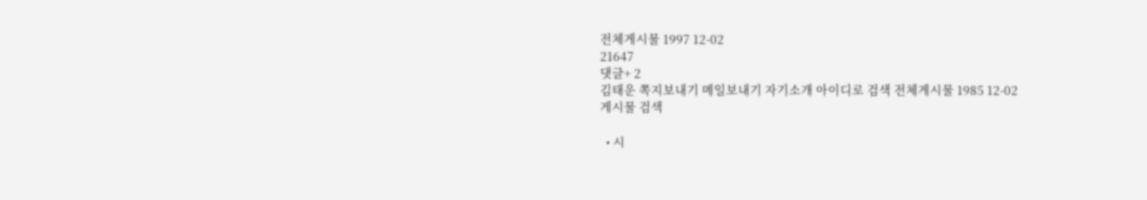전체게시물 1997 12-02
21647
댓글+ 2
김태운 쪽지보내기 메일보내기 자기소개 아이디로 검색 전체게시물 1985 12-02
게시물 검색

  • 시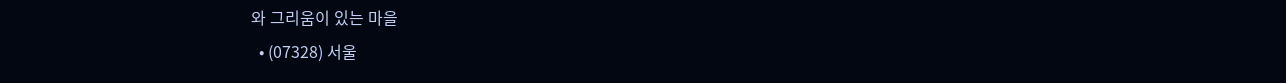와 그리움이 있는 마을
  • (07328) 서울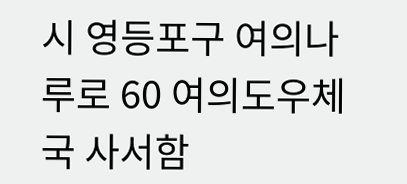시 영등포구 여의나루로 60 여의도우체국 사서함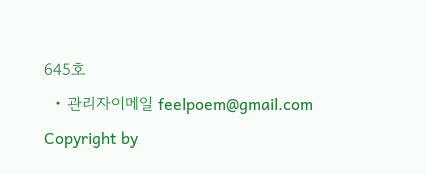645호
  • 관리자이메일 feelpoem@gmail.com
Copyright by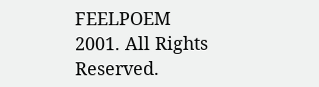FEELPOEM 2001. All Rights Reserved.